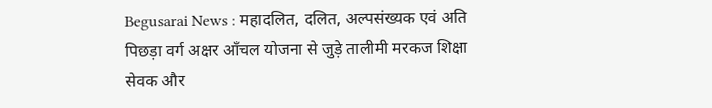Begusarai News : महादलित, दलित, अल्पसंख्यक एवं अति पिछड़ा वर्ग अक्षर आँचल योजना से जुड़े तालीमी मरकज शिक्षा सेवक और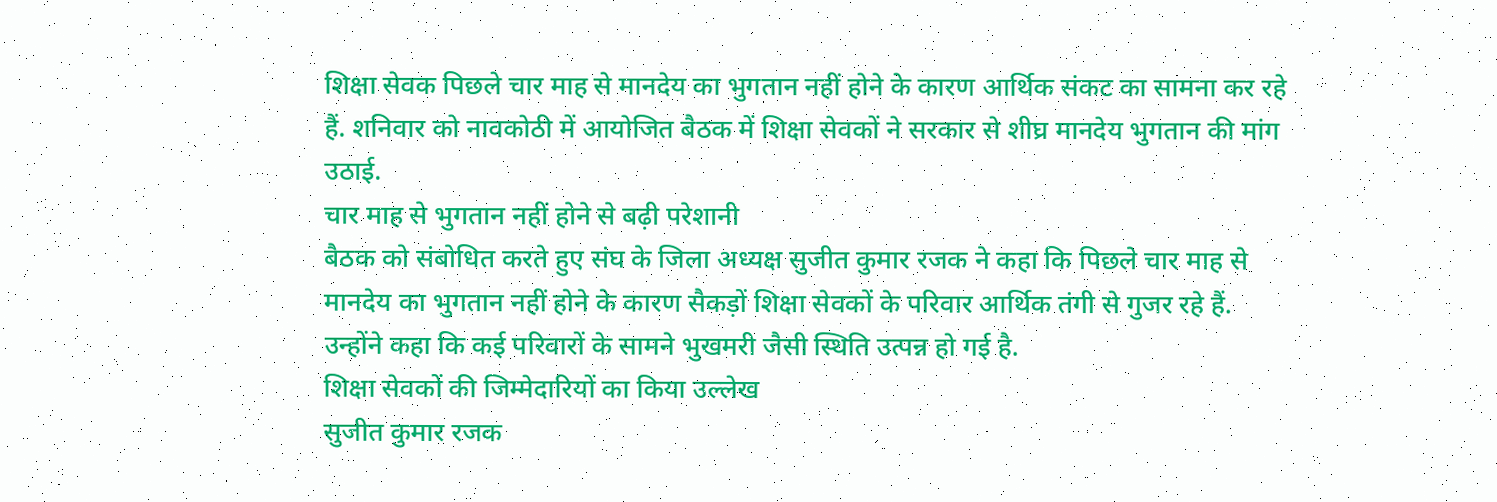शिक्षा सेवक पिछले चार माह से मानदेय का भुगतान नहीं होने के कारण आर्थिक संकट का सामना कर रहे हैं. शनिवार को नावकोठी में आयोजित बैठक में शिक्षा सेवकों ने सरकार से शीघ्र मानदेय भुगतान की मांग उठाई.
चार माह से भुगतान नहीं होने से बढ़ी परेशानी
बैठक को संबोधित करते हुए संघ के जिला अध्यक्ष सुजीत कुमार रजक ने कहा कि पिछले चार माह से मानदेय का भुगतान नहीं होने के कारण सैकड़ों शिक्षा सेवकों के परिवार आर्थिक तंगी से गुजर रहे हैं. उन्होंने कहा कि कई परिवारों के सामने भुखमरी जैसी स्थिति उत्पन्न हो गई है.
शिक्षा सेवकों की जिम्मेदारियों का किया उल्लेख
सुजीत कुमार रजक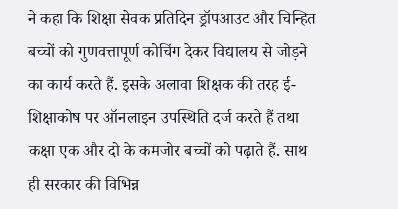ने कहा कि शिक्षा सेवक प्रतिदिन ड्रॉपआउट और चिन्हित बच्चों को गुणवत्तापूर्ण कोचिंग देकर विद्यालय से जोड़ने का कार्य करते हैं. इसके अलावा शिक्षक की तरह ई-शिक्षाकोष पर ऑनलाइन उपस्थिति दर्ज करते हैं तथा कक्षा एक और दो के कमजोर बच्चों को पढ़ाते हैं. साथ ही सरकार की विभिन्न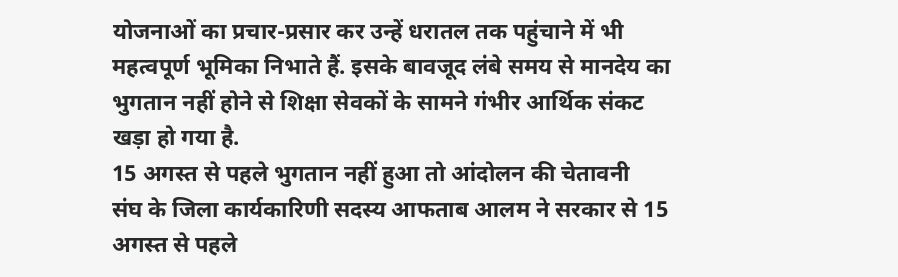योजनाओं का प्रचार-प्रसार कर उन्हें धरातल तक पहुंचाने में भी महत्वपूर्ण भूमिका निभाते हैं. इसके बावजूद लंबे समय से मानदेय का भुगतान नहीं होने से शिक्षा सेवकों के सामने गंभीर आर्थिक संकट खड़ा हो गया है.
15 अगस्त से पहले भुगतान नहीं हुआ तो आंदोलन की चेतावनी
संघ के जिला कार्यकारिणी सदस्य आफताब आलम ने सरकार से 15 अगस्त से पहले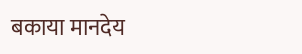बकाया मानदेय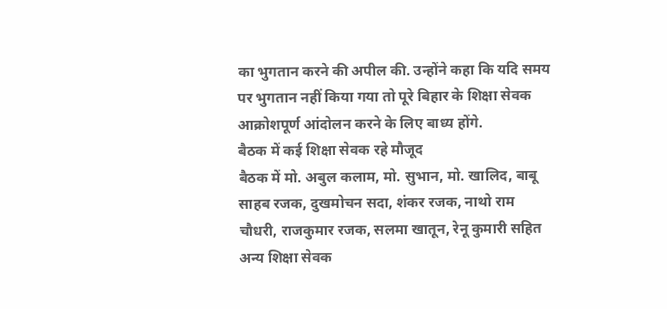का भुगतान करने की अपील की. उन्होंने कहा कि यदि समय पर भुगतान नहीं किया गया तो पूरे बिहार के शिक्षा सेवक आक्रोशपूर्ण आंदोलन करने के लिए बाध्य होंगे.
बैठक में कई शिक्षा सेवक रहे मौजूद
बैठक में मो. अबुल कलाम, मो. सुभान, मो. खालिद, बाबू साहब रजक, दुखमोचन सदा, शंकर रजक, नाथो राम चौधरी, राजकुमार रजक, सलमा खातून, रेनू कुमारी सहित अन्य शिक्षा सेवक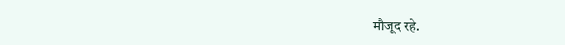मौजूद रहे.